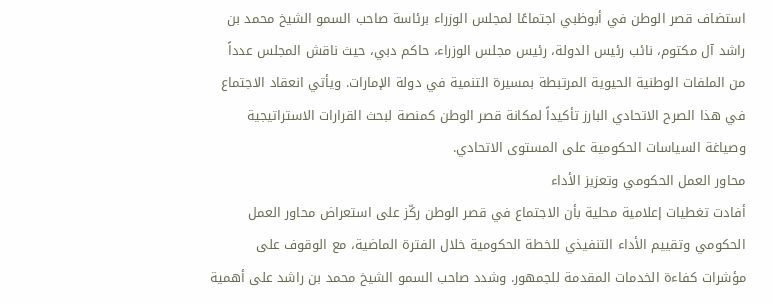استضاف قصر الوطن في أبوظبي اجتماعًا لمجلس الوزراء برئاسة صاحب السمو الشيخ محمد بن راشد آل مكتوم، نائب رئيس الدولة، رئيس مجلس الوزراء، حاكم دبي، حيث ناقش المجلس عدداً من الملفات الوطنية الحيوية المرتبطة بمسيرة التنمية في دولة الإمارات. ويأتي انعقاد الاجتماع في هذا الصرح الاتحادي البارز تأكيداً لمكانة قصر الوطن كمنصة لبحث القرارات الاستراتيجية وصياغة السياسات الحكومية على المستوى الاتحادي.
محاور العمل الحكومي وتعزيز الأداء
أفادت تغطيات إعلامية محلية بأن الاجتماع في قصر الوطن ركّز على استعراض محاور العمل الحكومي وتقييم الأداء التنفيذي للخطة الحكومية خلال الفترة الماضية، مع الوقوف على مؤشرات كفاءة الخدمات المقدمة للجمهور. وشدد صاحب السمو الشيخ محمد بن راشد على أهمية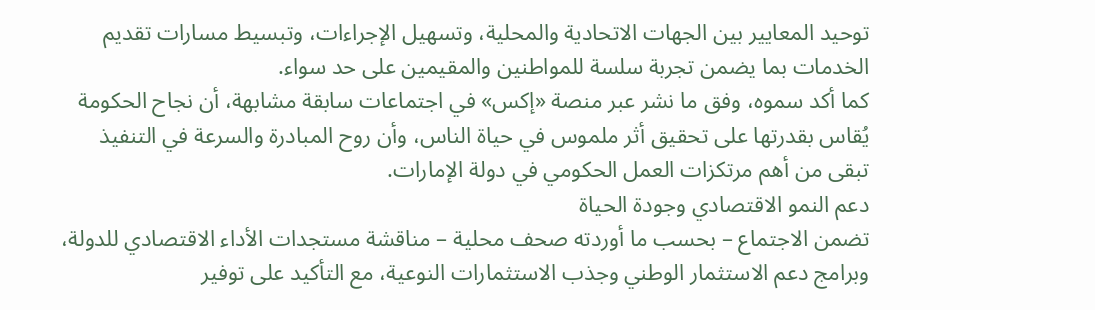توحيد المعايير بين الجهات الاتحادية والمحلية، وتسهيل الإجراءات، وتبسيط مسارات تقديم الخدمات بما يضمن تجربة سلسة للمواطنين والمقيمين على حد سواء.
كما أكد سموه، وفق ما نشر عبر منصة «إكس» في اجتماعات سابقة مشابهة، أن نجاح الحكومة يُقاس بقدرتها على تحقيق أثر ملموس في حياة الناس، وأن روح المبادرة والسرعة في التنفيذ تبقى من أهم مرتكزات العمل الحكومي في دولة الإمارات.
دعم النمو الاقتصادي وجودة الحياة
تضمن الاجتماع – بحسب ما أوردته صحف محلية – مناقشة مستجدات الأداء الاقتصادي للدولة، وبرامج دعم الاستثمار الوطني وجذب الاستثمارات النوعية، مع التأكيد على توفير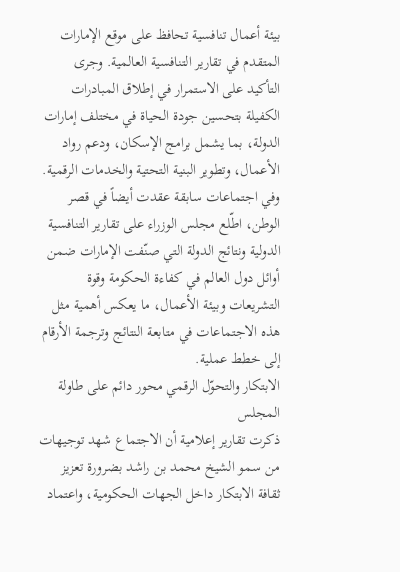بيئة أعمال تنافسية تحافظ على موقع الإمارات المتقدم في تقارير التنافسية العالمية. وجرى التأكيد على الاستمرار في إطلاق المبادرات الكفيلة بتحسين جودة الحياة في مختلف إمارات الدولة، بما يشمل برامج الإسكان، ودعم رواد الأعمال، وتطوير البنية التحتية والخدمات الرقمية.
وفي اجتماعات سابقة عقدت أيضاً في قصر الوطن، اطّلع مجلس الوزراء على تقارير التنافسية الدولية ونتائج الدولة التي صنّفت الإمارات ضمن أوائل دول العالم في كفاءة الحكومة وقوة التشريعات وبيئة الأعمال، ما يعكس أهمية مثل هذه الاجتماعات في متابعة النتائج وترجمة الأرقام إلى خطط عملية.
الابتكار والتحوّل الرقمي محور دائم على طاولة المجلس
ذكرت تقارير إعلامية أن الاجتماع شهد توجيهات من سمو الشيخ محمد بن راشد بضرورة تعزيز ثقافة الابتكار داخل الجهات الحكومية، واعتماد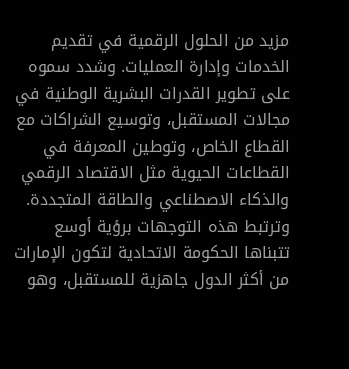مزيد من الحلول الرقمية في تقديم الخدمات وإدارة العمليات. وشدد سموه على تطوير القدرات البشرية الوطنية في مجالات المستقبل، وتوسيع الشراكات مع القطاع الخاص، وتوطين المعرفة في القطاعات الحيوية مثل الاقتصاد الرقمي والذكاء الاصطناعي والطاقة المتجددة.
وترتبط هذه التوجهات برؤية أوسع تتبناها الحكومة الاتحادية لتكون الإمارات من أكثر الدول جاهزية للمستقبل، وهو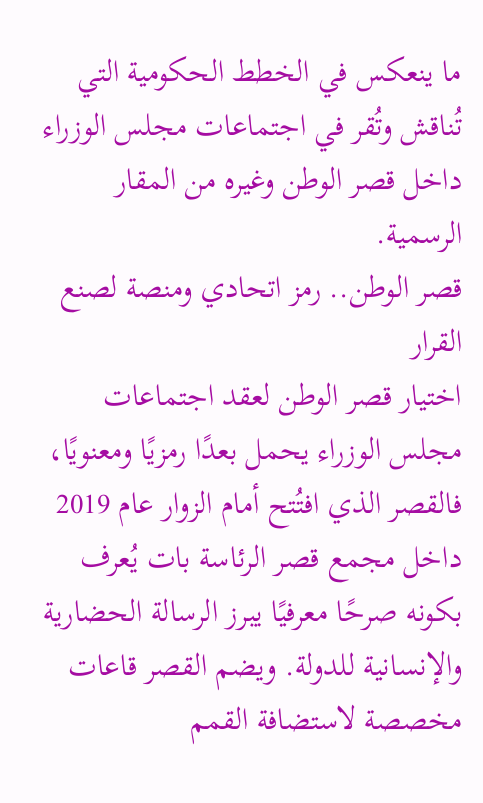ما ينعكس في الخطط الحكومية التي تُناقش وتُقر في اجتماعات مجلس الوزراء داخل قصر الوطن وغيره من المقار الرسمية.
قصر الوطن.. رمز اتحادي ومنصة لصنع القرار
اختيار قصر الوطن لعقد اجتماعات مجلس الوزراء يحمل بعدًا رمزيًا ومعنويًا، فالقصر الذي افتُتح أمام الزوار عام 2019 داخل مجمع قصر الرئاسة بات يُعرف بكونه صرحًا معرفيًا يبرز الرسالة الحضارية والإنسانية للدولة. ويضم القصر قاعات مخصصة لاستضافة القمم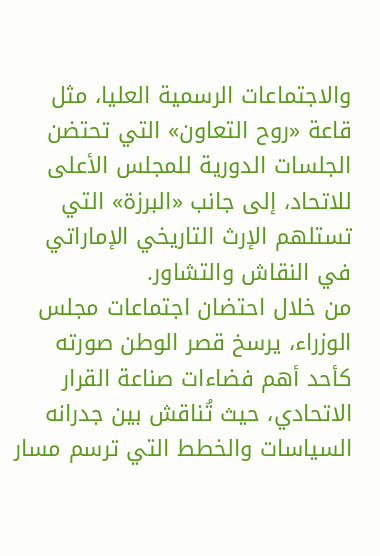والاجتماعات الرسمية العليا، مثل قاعة «روح التعاون» التي تحتضن الجلسات الدورية للمجلس الأعلى للاتحاد، إلى جانب «البرزة» التي تستلهم الإرث التاريخي الإماراتي في النقاش والتشاور.
من خلال احتضان اجتماعات مجلس الوزراء، يرسخ قصر الوطن صورته كأحد أهم فضاءات صناعة القرار الاتحادي، حيث تُناقش بين جدرانه السياسات والخطط التي ترسم مسار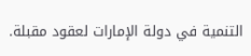التنمية في دولة الإمارات لعقود مقبلة.